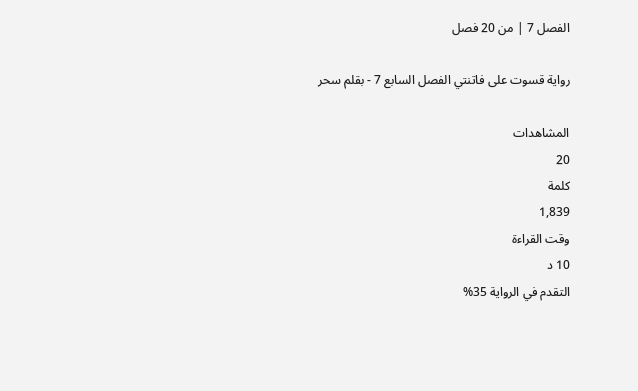الفصل 7 | من 20 فصل

رواية قسوت على فاتنتي الفصل السابع 7 - بقلم سحر

المشاهدات
20
كلمة
1,839
وقت القراءة
10 د
التقدم في الرواية 35%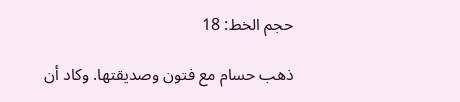حجم الخط: 18

ذهب حسام مع فتون وصديقتها. وكاد أن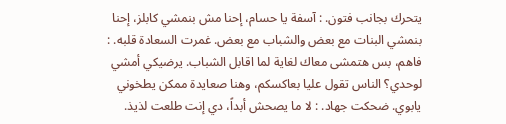يتحرك بجانب فتون. : آسفة يا حسام، إحنا مش بنمشي كابلز، إحنا بنمشي البنات مع بعض والشباب مع بعض. غمرت السعادة قلبه. : فاهم، بس هتمشى معاك لغاية لما اقابل الشباب. يرضيكي أمشي لوحدي؟ الناس تقول عليا بعاكسكم، وهنا صعايدة ممكن يطخوني يابوي. ضحكت جهاد. : لا ما يصحش أبداً، دي إنت طلعت لذيذ.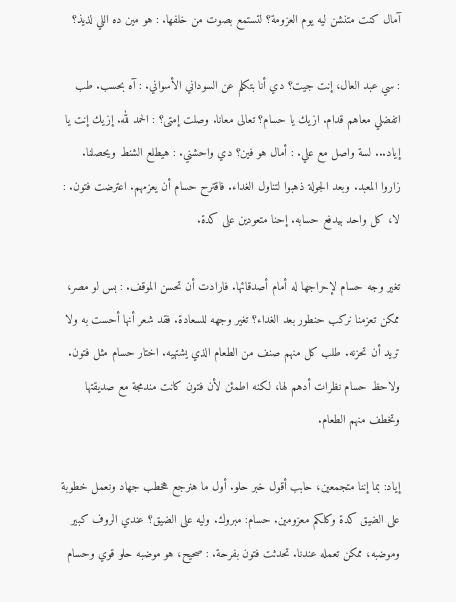آمال كنت متنشن ليه يوم العزومة؟ لتستمع بصوت من خلفها. : هو مين ده اللي لذيذ؟

: سي عبد العال، إنت جيت؟ دي أنا بتكلم عن السوداني الأسواني. : آه بحسب. طب اتفضلي معاهم قدام. ازيك يا حسام؟ تعالى معانا. وصلت إمتى؟ : الحمد لله. إزيك إنت يا إياد... لسة واصل مع علي. : أمال هو فين؟ دي واحشني. : هيطلع الشنط ويحصلنا. زاروا المعبد. وبعد الجولة ذهبوا لتناول الغداء. فاقترح حسام أن يعزمهم. اعترضت فتون. : لا، كل واحد بيدفع حسابه. إحنا متعودين على كدة.

تغير وجه حسام لإحراجها له أمام أصدقائها. فارادت أن تحسن الموقف. : بس لو مصر، ممكن تعزمنا نركب حنطور بعد الغداء؟ تغير وجهه للسعادة. فقد شعر أنها أحست به ولا تريد أن تحزنه. طلب كل منهم صنف من الطعام الذي يشتهيه. اختار حسام مثل فتون. ولاحظ حسام نظرات أدهم لها، لكنه اطمئن لأن فتون كانت مندمجة مع صديقتها وتخطف منهم الطعام.

إياد: بما إننا متجمعين، حابب أقول خبر حلو. أول ما هنرجع هخطب جهاد ونعمل خطوبة على الضيق كدة وكلكم معزومين. حسام: مبروك. وليه على الضيق؟ عندي الروف كبير وموضبه، ممكن تعمله عندنا. تحدثت فتون بفرحة. : صحيح، هو موضبه حلو قوي وحسام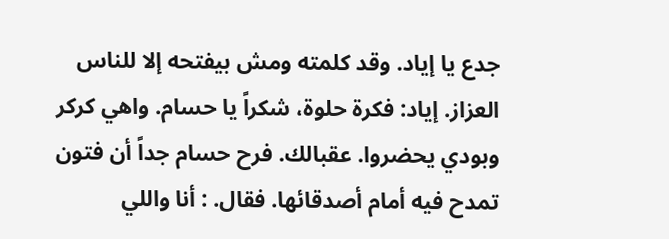جدع يا إياد. وقد كلمته ومش بيفتحه إلا للناس العزاز. إياد: فكرة حلوة، شكراً يا حسام. واهي كركر وبودي يحضروا. عقبالك. فرح حسام جداً أن فتون تمدح فيه أمام أصدقائها. فقال. : أنا واللي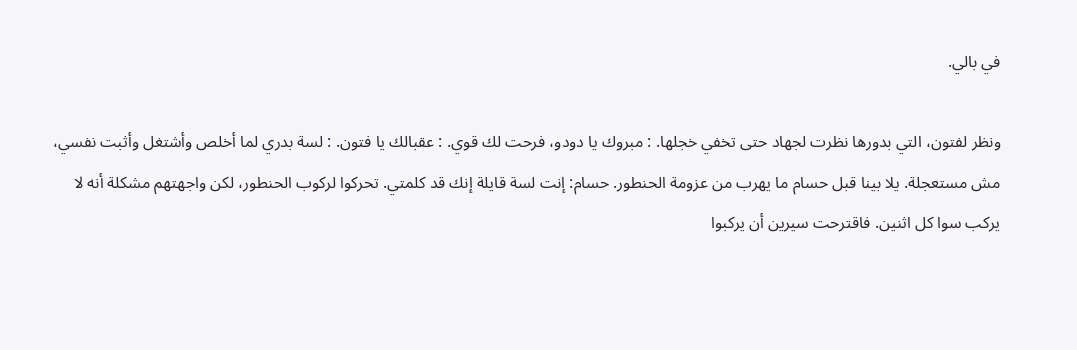في بالي.

ونظر لفتون، التي بدورها نظرت لجهاد حتى تخفي خجلها. : مبروك يا دودو، فرحت لك قوي. : عقبالك يا فتون. : لسة بدري لما أخلص وأشتغل وأثبت نفسي، مش مستعجلة. يلا بينا قبل حسام ما يهرب من عزومة الحنطور. حسام: إنت لسة قايلة إنك قد كلمتي. تحركوا لركوب الحنطور، لكن واجهتهم مشكلة أنه لا يركب سوا كل اثنين. فاقترحت سيرين أن يركبوا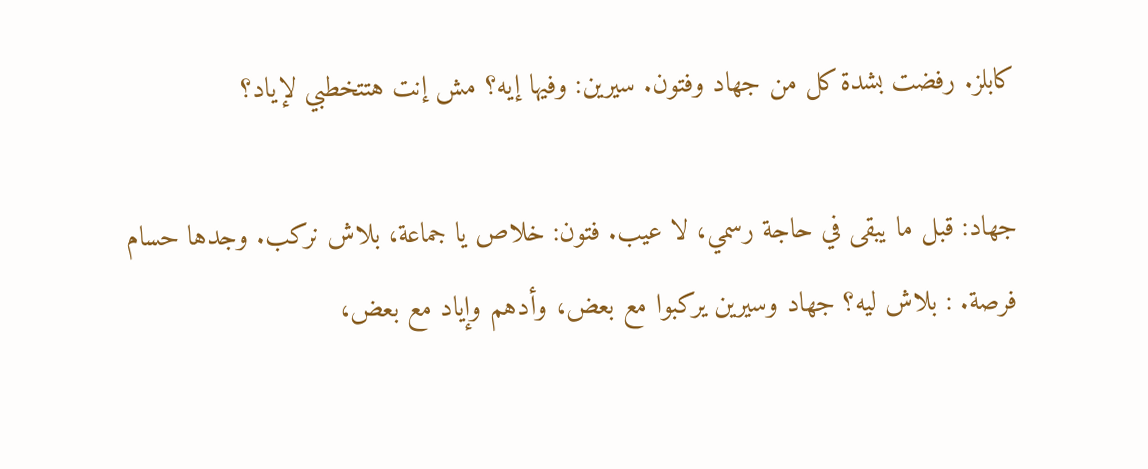كابلز. رفضت بشدة كل من جهاد وفتون. سيرين: وفيها إيه؟ مش إنت هتتخطبي لإياد؟

جهاد: قبل ما يبقى في حاجة رسمي، لا عيب. فتون: خلاص يا جماعة، بلاش نركب. وجدها حسام فرصة. : بلاش ليه؟ جهاد وسيرين يركبوا مع بعض، وأدهم وإياد مع بعض،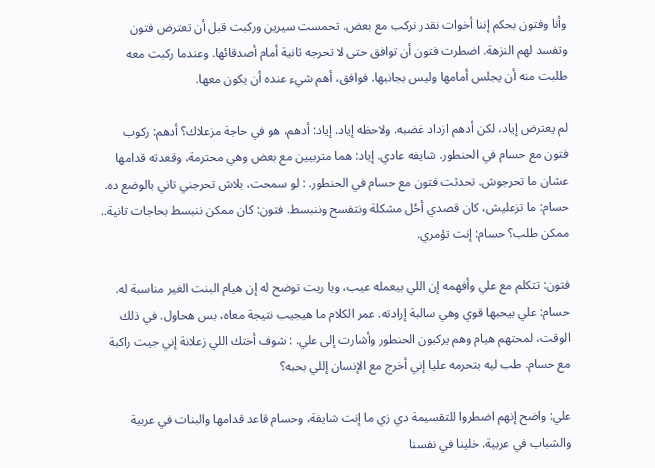وأنا وفتون بحكم إننا أخوات نقدر نركب مع بعض. تحمست سيرين وركبت قبل أن تعترض فتون وتفسد لهم النزهة. اضطرت فتون أن توافق حتى لا تحرجه ثانية أمام أصدقائها. وعندما ركبت معه طلبت منه أن يجلس أمامها وليس بجانبها. فوافق، أهم شيء عنده أن يكون معها.

لم يعترض إياد، لكن أدهم ازداد غضبه. ولاحظه إياد. إياد: أدهم، هو في حاجة مزعلاك؟ أدهم: ركوب فتون مع حسام في الحنطور. شايفه عادي. إياد: هما متربيين مع بعض وهي محترمة، وقعدته قدامها عشان ما تحرجوش. تحدثت فتون مع حسام في الحنطور. : لو سمحت، بلاش تحرجني تاني بالوضع ده. حسام: ما تزعليش، كان قصدي أحُل مشكلة ونتفسح وننبسط. فتون: كان ممكن ننبسط بحاجات تانية.. ممكن طلب؟ حسام: إنت تؤمري.

فتون: تتكلم مع علي وأفهمه إن اللي بيعمله عيب، ويا ريت توضح له إن هيام البنت الغير مناسبة له. حسام: علي بيحبها قوي وهي سالبة إرادته. عمر الكلام ما هيجيب نتيجة معاه، بس هحاول. في ذلك الوقت، لمحتهم هيام وهم يركبون الحنطور وأشارت إلى علي. : شوف أختك اللي زعلانة إني جيت راكبة مع حسام. طب ليه بتحرمه عليا إني أخرج مع الإنسان إللي بحبه؟

علي: واضح إنهم اضطروا للتقسيمة دي زي ما إنت شايفة، وحسام قاعد قدامها والبنات في عربية والشباب في عربية. خلينا في نفسنا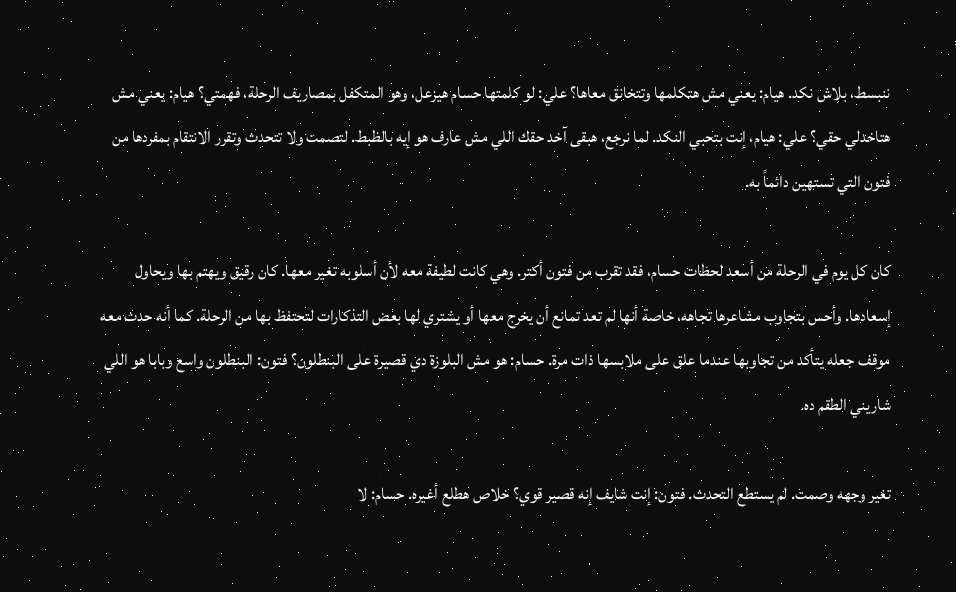ننبسط، بلاش نكد. هيام: يعني مش هتكلمها وتتخانق معاها؟ علي: لو كلمتها حسام هيزعل، وهو المتكفل بمصاريف الرحلة، فهمتي؟ هيام: يعني مش هتاخدلي حقي؟ علي: هيام، إنت بتحبي النكد. لما نرجع، هبقى آخد حقك اللي مش عارف هو إيه بالظبط. لتصمت ولا تتحدث وتقرر الانتقام بمفردها من فتون التي تستهين دائماً به.

كان كل يوم في الرحلة من أسعد لحظات حسام، فقد تقرب من فتون أكتر. وهي كانت لطيفة معه لأن أسلوبه تغير معها. كان رقيق ويهتم بها ويحاول إسعادها. وأحس بتجاوب مشاعرها تجاهه، خاصة أنها لم تعد تمانع أن يخرج معها أو يشتري لها بعض التذكارات لتحتفظ بها من الرحلة. كما أنه حدث معه موقف جعله يتأكد من تجاوبها عندما علق على ملابسها ذات مرة. حسام: هو مش البلوزة دي قصيرة على البنطلون؟ فتون: البنطلون واسع وبابا هو اللي شاريني الطقم ده.

تغير وجهه وصمت. لم يستطع التحدث. فتون: إنت شايف إنه قصير قوي؟ خلاص هطلع أغيره. حسام: لا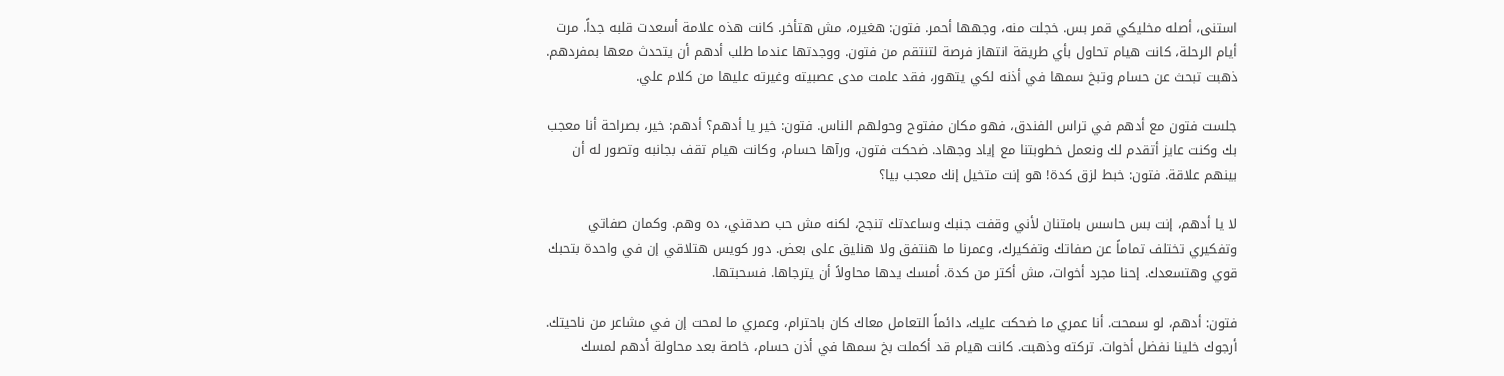استنى، أصله مخليكي قمر بس. خجلت منه، وجهها أحمر. فتون: هغيره، مش هتأخر. كانت هذه علامة أسعدت قلبه جداً. مرت أيام الرحلة، كانت هيام تحاول بأي طريقة انتهاز فرصة لتنتقم من فتون. ووجدتها عندما طلب أدهم أن يتحدث معها بمفردهم. ذهبت تبحث عن حسام وتبخ سمها في أذنه لكي يتهور، فقد علمت مدى عصبيته وغيرته عليها من كلام علي.

جلست فتون مع أدهم في تراس الفندق، فهو مكان مفتوح وحولهم الناس. فتون: خير يا أدهم؟ أدهم: خير، بصراحة أنا معجب بك وكنت عايز أتقدم لك ونعمل خطوبتنا مع إياد وجهاد. ضحكت فتون، ورآها حسام، وكانت هيام تقف بجانبه وتصور له أن بينهم علاقة. فتون: خبط لزق كدة! هو إنت متخيل إنك معجب بيا؟

لا يا أدهم، إنت بس حاسس بامتنان لأني وقفت جنبك وساعدتك تنجح، لكنه مش حب صدقني، ده وهم. وكمان صفاتي وتفكيري تختلف تماماً عن صفاتك وتفكيرك، وعمرنا ما هنتفق ولا هنليق على بعض. دور كويس هتلاقي إن في واحدة بتحبك قوي وهتسعدك. إحنا مجرد أخوات، مش أكتر من كدة. أمسك يدها محاولاً أن يترجاها. فسحبتها.

فتون: أدهم، لو سمحت. أنا عمري ما ضحكت عليك، دائماً التعامل معاك كان باحترام، وعمري ما لمحت إن في مشاعر من ناحيتك. أرجوك خلينا نفضل أخوات. تركته وذهبت. كانت هيام قد أكملت بخ سمها في أذن حسام، خاصة بعد محاولة أدهم لمسك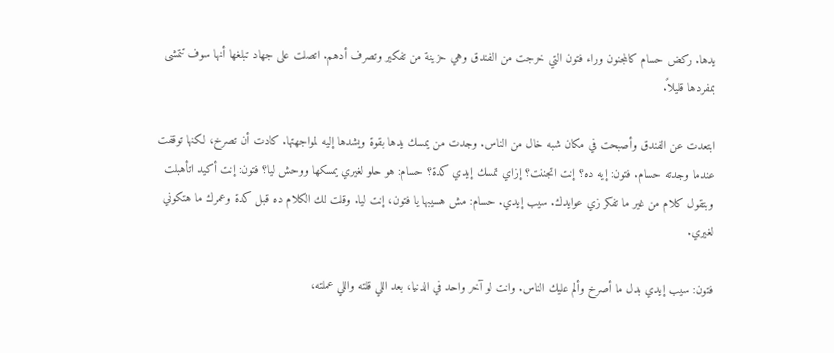يدها. ركض حسام كالمجنون وراء فتون التي خرجت من الفندق وهي حزينة من تفكير وتصرف أدهم. اتصلت على جهاد تبلغها أنها سوف تتمشى بمفردها قليلاً.

ابتعدت عن الفندق وأصبحت في مكان شبه خال من الناس. وجدت من يمسك يدها بقوة ويشدها إليه لمواجهتها. كادت أن تصرخ، لكنها توقفت عندما وجدته حسام. فتون: إيه ده؟ إنت اتجننت؟ إزاي تمسك إيدي كدة؟ حسام: هو حلو لغيري يمسكها ووحش ليا؟ فتون: إنت أكيد اتأهبلت وبتقول كلام من غير ما تفكر زي عوايدك. سيب إيدي. حسام: مش هسيبها يا فتون، إنت ليا. وقلت لك الكلام ده قبل كدة وعمرك ما هتكوني لغيري.

فتون: سيب إيدي بدل ما أصرخ وألم عليك الناس. وانت لو آخر واحد في الدنيا، بعد اللي قلته واللي عملته،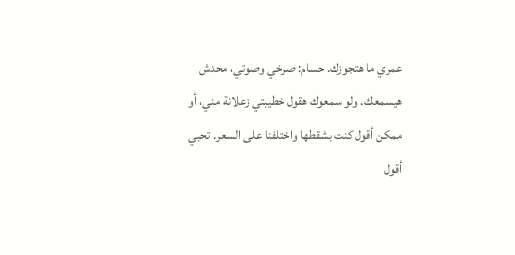عمري ما هتجوزك. حسام: صرخي وصوتي، محدش هيسمعك. ولو سمعوك هقول خطيبتي زعلانة مني، أو ممكن أقول كنت بشقطها واختلفنا على السعر. تحبي أقول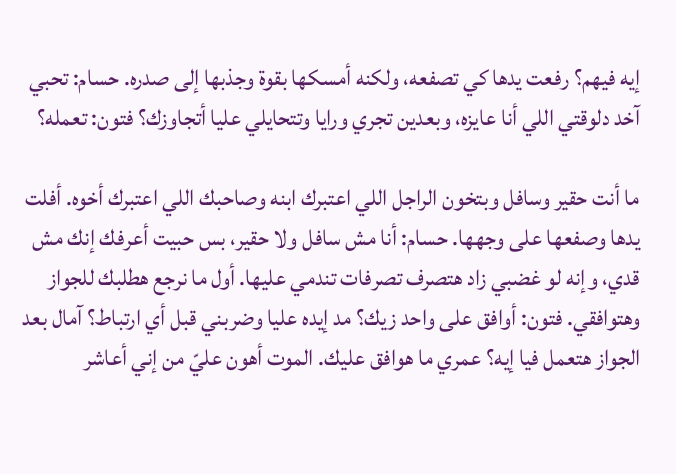إيه فيهم؟ رفعت يدها كي تصفعه، ولكنه أمسكها بقوة وجذبها إلى صدره. حسام: تحبي آخد دلوقتي اللي أنا عايزه، وبعدين تجري ورايا وتتحايلي عليا أتجاوزك؟ فتون: تعمله؟

ما أنت حقير وسافل وبتخون الراجل اللي اعتبرك ابنه وصاحبك اللي اعتبرك أخوه. أفلت يدها وصفعها على وجهها. حسام: أنا مش سافل ولا حقير، بس حبيت أعرفك إنك مش قدي، وإنه لو غضبي زاد هتصرف تصرفات تندمي عليها. أول ما نرجع هطلبك للجواز وهتوافقي. فتون: أوافق على واحد زيك؟ مد إيده عليا وضربني قبل أي ارتباط؟ آمال بعد الجواز هتعمل فيا إيه؟ عمري ما هوافق عليك. الموت أهون عليّ من إني أعاشر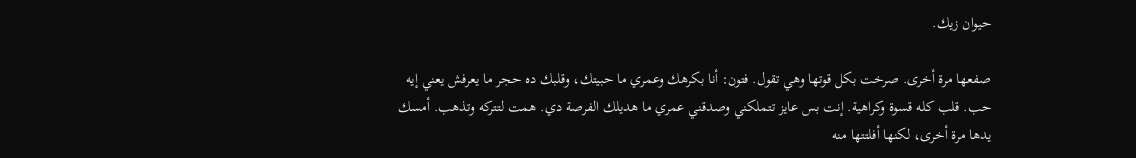حيوان زيك.

صفعها مرة أخرى. صرخت بكل قوتها وهي تقول. فتون: أنا بكرهك وعمري ما حبيتك، وقلبك ده حجر ما يعرفش يعني إيه حب. قلب كله قسوة وكراهية. إنت بس عايز تتملكني وصدقني عمري ما هديلك الفرصة دي. همت لتتركه وتذهب. أمسك يدها مرة أخرى، لكنها أفلتتها منه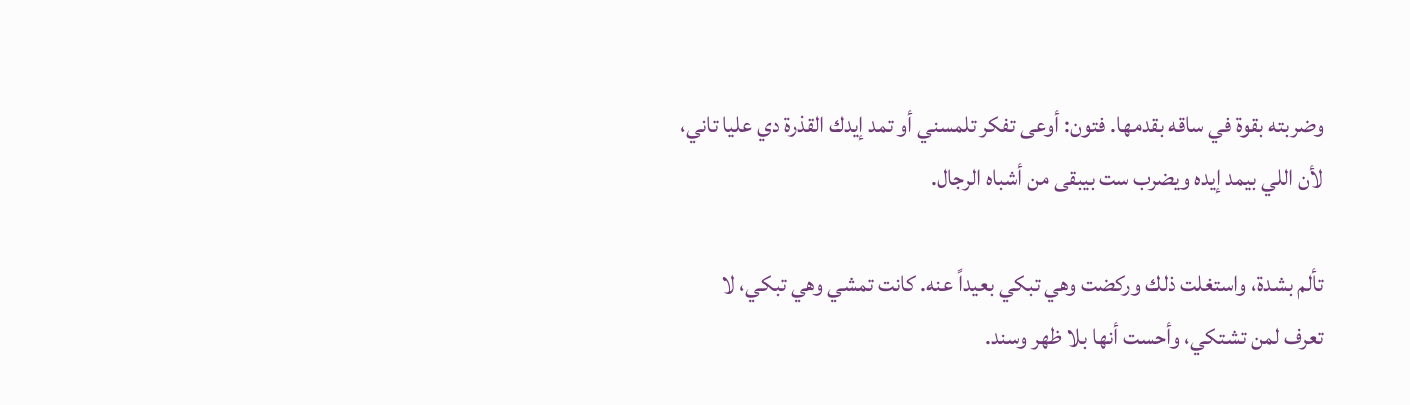وضربته بقوة في ساقه بقدمها. فتون: أوعى تفكر تلمسني أو تمد إيدك القذرة دي عليا تاني، لأن اللي بيمد إيده ويضرب ست بيبقى من أشباه الرجال.

تألم بشدة، واستغلت ذلك وركضت وهي تبكي بعيداً عنه. كانت تمشي وهي تبكي، لا تعرف لمن تشتكي، وأحست أنها بلا ظهر وسند.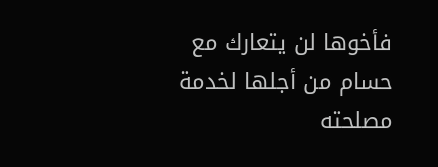فأخوها لن يتعارك مع حسام من أجلها لخدمة مصلحته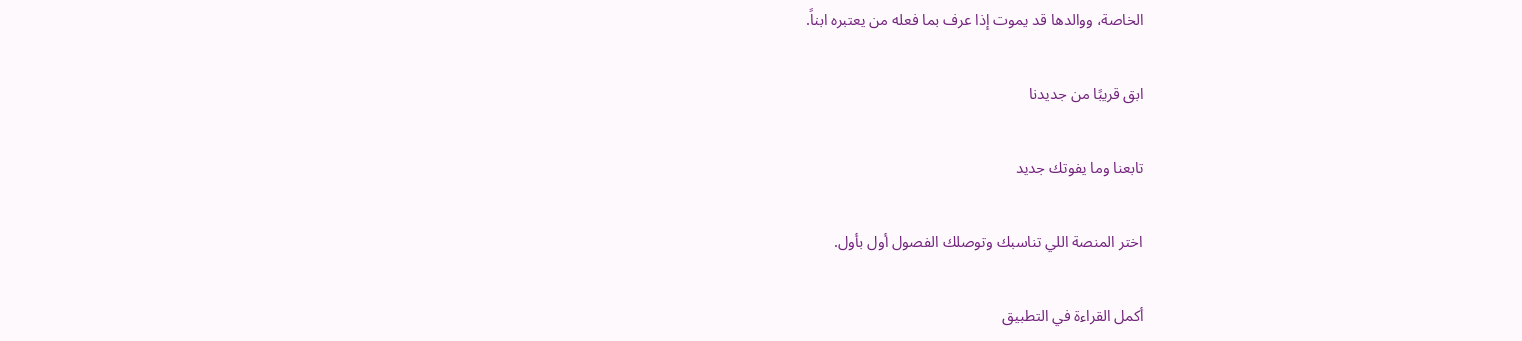الخاصة، ووالدها قد يموت إذا عرف بما فعله من يعتبره ابناً.

ابق قريبًا من جديدنا

تابعنا وما يفوتك جديد

اختر المنصة اللي تناسبك وتوصلك الفصول أول بأول.

أكمل القراءة في التطبيق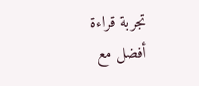تجربة قراءة أفضل مع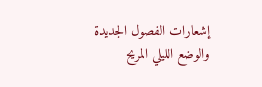إشعارات الفصول الجديدة والوضع الليلي المريح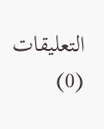التعليقات (0)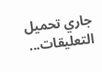جاري تحميل التعليقات...